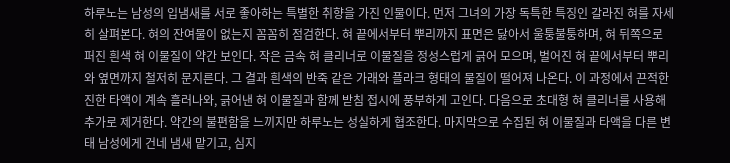하루노는 남성의 입냄새를 서로 좋아하는 특별한 취향을 가진 인물이다. 먼저 그녀의 가장 독특한 특징인 갈라진 혀를 자세히 살펴본다. 혀의 잔여물이 없는지 꼼꼼히 점검한다. 혀 끝에서부터 뿌리까지 표면은 닳아서 울퉁불퉁하며, 혀 뒤쪽으로 퍼진 흰색 혀 이물질이 약간 보인다. 작은 금속 혀 클리너로 이물질을 정성스럽게 긁어 모으며, 벌어진 혀 끝에서부터 뿌리와 옆면까지 철저히 문지른다. 그 결과 흰색의 반죽 같은 가래와 플라크 형태의 물질이 떨어져 나온다. 이 과정에서 끈적한 진한 타액이 계속 흘러나와, 긁어낸 혀 이물질과 함께 받침 접시에 풍부하게 고인다. 다음으로 초대형 혀 클리너를 사용해 추가로 제거한다. 약간의 불편함을 느끼지만 하루노는 성실하게 협조한다. 마지막으로 수집된 혀 이물질과 타액을 다른 변태 남성에게 건네 냄새 맡기고, 심지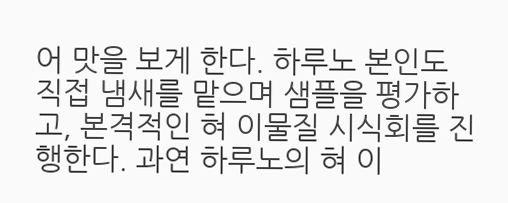어 맛을 보게 한다. 하루노 본인도 직접 냄새를 맡으며 샘플을 평가하고, 본격적인 혀 이물질 시식회를 진행한다. 과연 하루노의 혀 이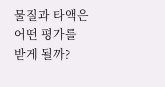물질과 타액은 어떤 평가를 받게 될까?